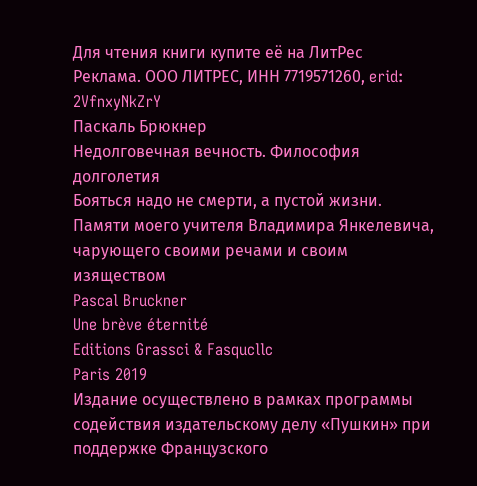Для чтения книги купите её на ЛитРес
Реклама. ООО ЛИТРЕС, ИНН 7719571260, erid: 2VfnxyNkZrY
Паскаль Брюкнер
Недолговечная вечность. Философия долголетия
Бояться надо не смерти, а пустой жизни.
Памяти моего учителя Владимира Янкелевича, чарующего своими речами и своим изяществом
Pascal Bruckner
Une brève éternité
Editions Grassci & Fasqucllc
Paris 2019
Издание осуществлено в рамках программы содействия издательскому делу «Пушкин» при поддержке Французского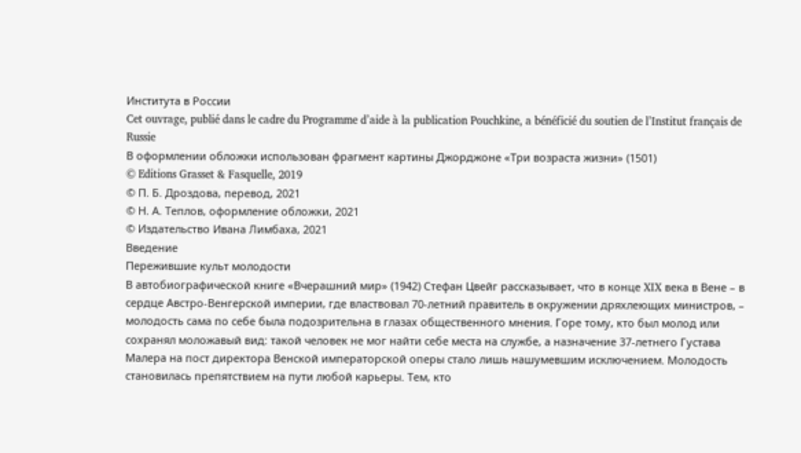Института в России
Cet ouvrage, publié dans le cadre du Programme d’aide à la publication Pouchkine, a bénéficié du soutien de l’Institut français de Russie
В оформлении обложки использован фрагмент картины Джорджоне «Три возраста жизни» (1501)
© Editions Grasset & Fasquelle, 2019
© П. Б. Дроздова, перевод, 2021
© Н. А. Теплов, оформление обложки, 2021
© Издательство Ивана Лимбаха, 2021
Введение
Пережившие культ молодости
В автобиографической книге «Вчерашний мир» (1942) Стефан Цвейг рассказывает, что в конце XIX века в Вене – в сердце Австро-Венгерской империи, где властвовал 70-летний правитель в окружении дряхлеющих министров, – молодость сама по себе была подозрительна в глазах общественного мнения. Горе тому, кто был молод или сохранял моложавый вид: такой человек не мог найти себе места на службе, а назначение 37-летнего Густава Малера на пост директора Венской императорской оперы стало лишь нашумевшим исключением. Молодость становилась препятствием на пути любой карьеры. Тем, кто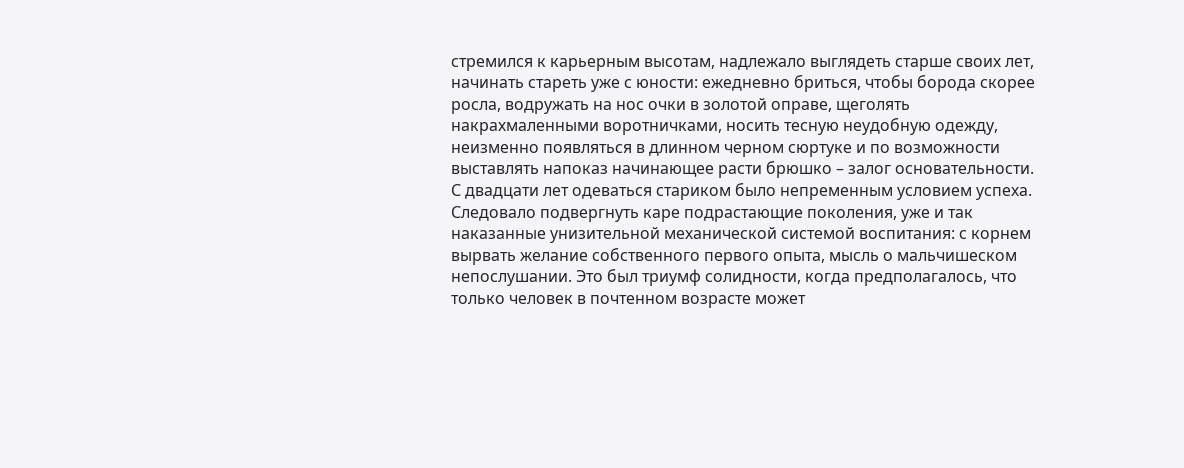стремился к карьерным высотам, надлежало выглядеть старше своих лет, начинать стареть уже с юности: ежедневно бриться, чтобы борода скорее росла, водружать на нос очки в золотой оправе, щеголять накрахмаленными воротничками, носить тесную неудобную одежду, неизменно появляться в длинном черном сюртуке и по возможности выставлять напоказ начинающее расти брюшко – залог основательности. С двадцати лет одеваться стариком было непременным условием успеха. Следовало подвергнуть каре подрастающие поколения, уже и так наказанные унизительной механической системой воспитания: с корнем вырвать желание собственного первого опыта, мысль о мальчишеском непослушании. Это был триумф солидности, когда предполагалось, что только человек в почтенном возрасте может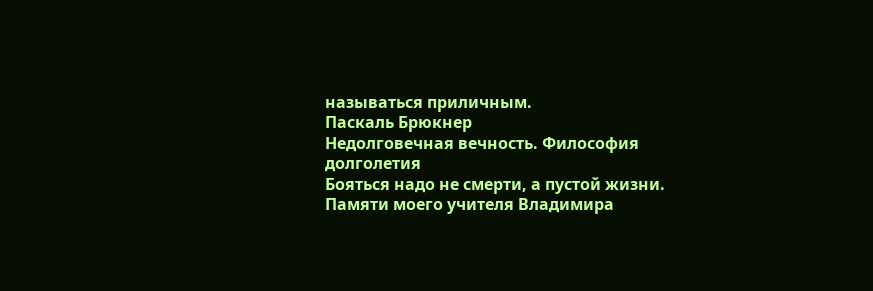называться приличным.
Паскаль Брюкнер
Недолговечная вечность. Философия долголетия
Бояться надо не смерти, а пустой жизни.
Памяти моего учителя Владимира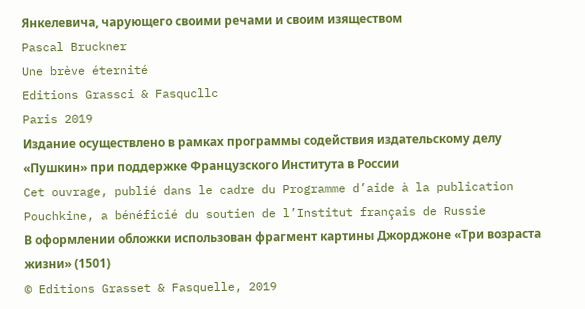Янкелевича, чарующего своими речами и своим изяществом
Pascal Bruckner
Une brève éternité
Editions Grassci & Fasqucllc
Paris 2019
Издание осуществлено в рамках программы содействия издательскому делу «Пушкин» при поддержке Французского Института в России
Cet ouvrage, publié dans le cadre du Programme d’aide à la publication Pouchkine, a bénéficié du soutien de l’Institut français de Russie
В оформлении обложки использован фрагмент картины Джорджоне «Три возраста жизни» (1501)
© Editions Grasset & Fasquelle, 2019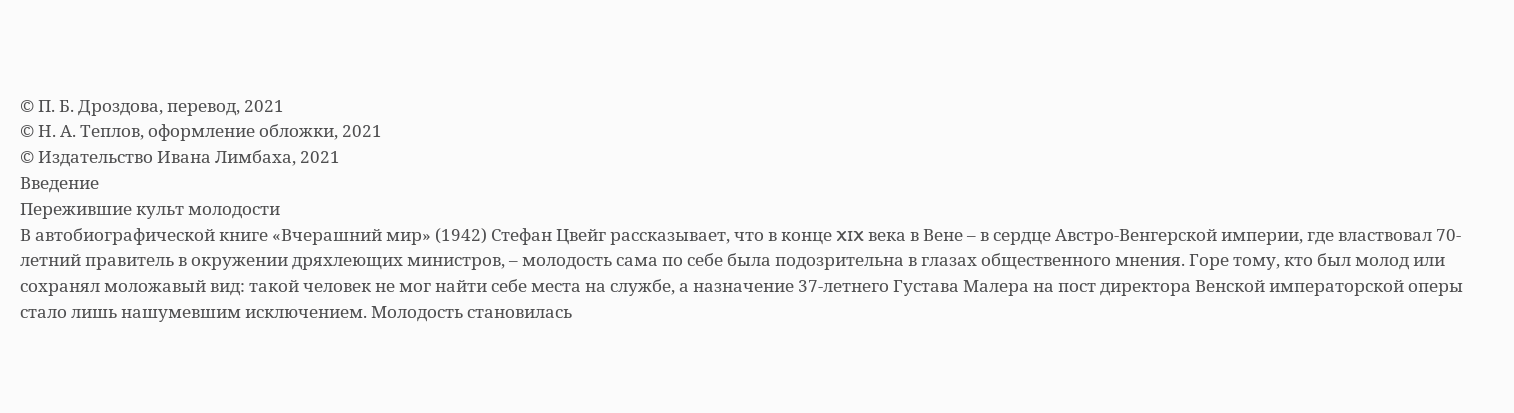© П. Б. Дроздова, перевод, 2021
© Н. А. Теплов, оформление обложки, 2021
© Издательство Ивана Лимбаха, 2021
Введение
Пережившие культ молодости
В автобиографической книге «Вчерашний мир» (1942) Стефан Цвейг рассказывает, что в конце XIX века в Вене – в сердце Австро-Венгерской империи, где властвовал 70-летний правитель в окружении дряхлеющих министров, – молодость сама по себе была подозрительна в глазах общественного мнения. Горе тому, кто был молод или сохранял моложавый вид: такой человек не мог найти себе места на службе, а назначение 37-летнего Густава Малера на пост директора Венской императорской оперы стало лишь нашумевшим исключением. Молодость становилась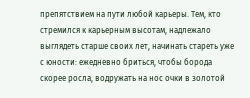препятствием на пути любой карьеры. Тем, кто стремился к карьерным высотам, надлежало выглядеть старше своих лет, начинать стареть уже с юности: ежедневно бриться, чтобы борода скорее росла, водружать на нос очки в золотой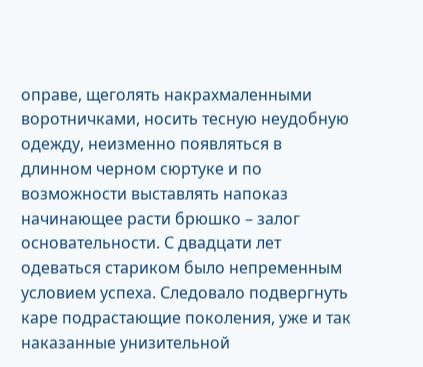оправе, щеголять накрахмаленными воротничками, носить тесную неудобную одежду, неизменно появляться в длинном черном сюртуке и по возможности выставлять напоказ начинающее расти брюшко – залог основательности. С двадцати лет одеваться стариком было непременным условием успеха. Следовало подвергнуть каре подрастающие поколения, уже и так наказанные унизительной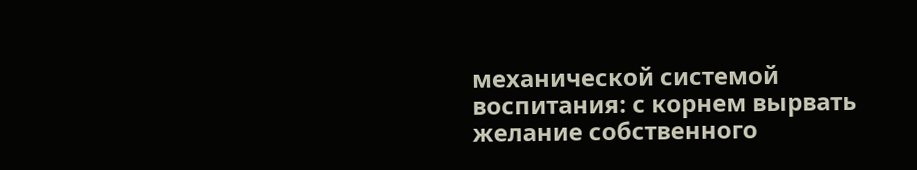механической системой воспитания: с корнем вырвать желание собственного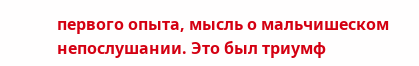первого опыта, мысль о мальчишеском непослушании. Это был триумф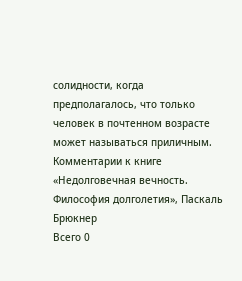солидности, когда предполагалось, что только человек в почтенном возрасте может называться приличным.
Комментарии к книге «Недолговечная вечность. Философия долголетия», Паскаль Брюкнер
Всего 0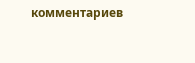комментариев